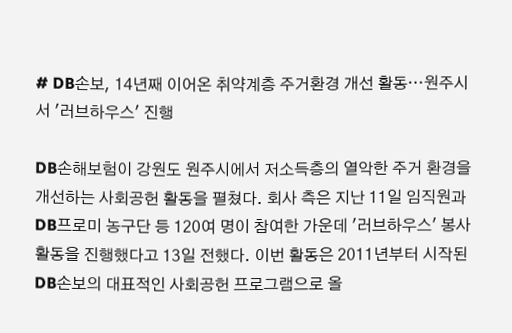# DB손보, 14년째 이어온 취약계층 주거환경 개선 활동…원주시서 '러브하우스' 진행

DB손해보험이 강원도 원주시에서 저소득층의 열악한 주거 환경을 개선하는 사회공헌 활동을 펼쳤다. 회사 측은 지난 11일 임직원과 DB프로미 농구단 등 120여 명이 참여한 가운데 '러브하우스' 봉사활동을 진행했다고 13일 전했다. 이번 활동은 2011년부터 시작된 DB손보의 대표적인 사회공헌 프로그램으로 올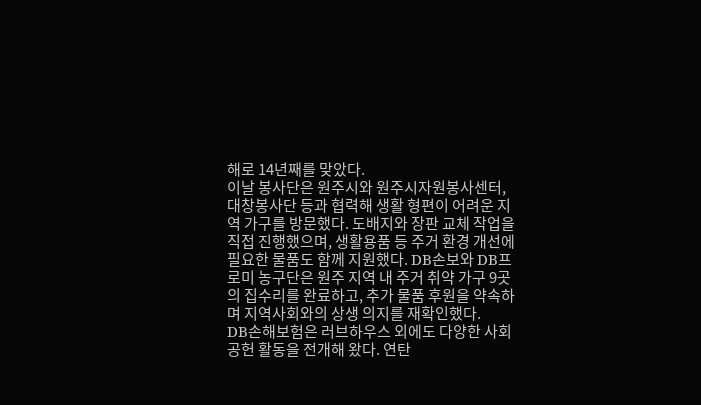해로 14년째를 맞았다.
이날 봉사단은 원주시와 원주시자원봉사센터, 대창봉사단 등과 협력해 생활 형편이 어려운 지역 가구를 방문했다. 도배지와 장판 교체 작업을 직접 진행했으며, 생활용품 등 주거 환경 개선에 필요한 물품도 함께 지원했다. DB손보와 DB프로미 농구단은 원주 지역 내 주거 취약 가구 9곳의 집수리를 완료하고, 추가 물품 후원을 약속하며 지역사회와의 상생 의지를 재확인했다.
DB손해보험은 러브하우스 외에도 다양한 사회공헌 활동을 전개해 왔다. 연탄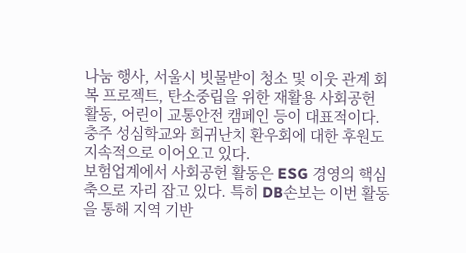나눔 행사, 서울시 빗물받이 청소 및 이웃 관계 회복 프로젝트, 탄소중립을 위한 재활용 사회공헌 활동, 어린이 교통안전 캠페인 등이 대표적이다. 충주 성심학교와 희귀난치 환우회에 대한 후원도 지속적으로 이어오고 있다.
보험업계에서 사회공헌 활동은 ESG 경영의 핵심 축으로 자리 잡고 있다. 특히 DB손보는 이번 활동을 통해 지역 기반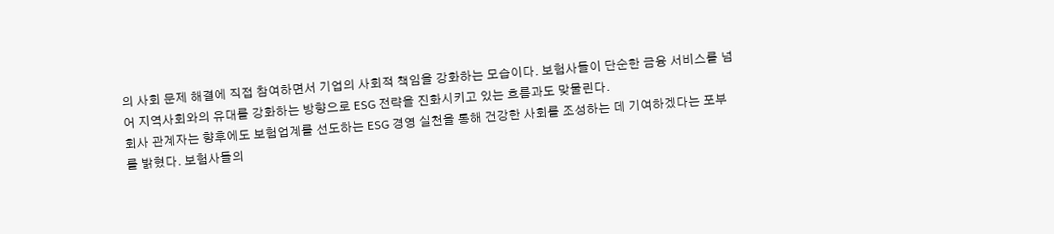의 사회 문제 해결에 직접 참여하면서 기업의 사회적 책임을 강화하는 모습이다. 보험사들이 단순한 금융 서비스를 넘어 지역사회와의 유대를 강화하는 방향으로 ESG 전략을 진화시키고 있는 흐름과도 맞물린다.
회사 관계자는 향후에도 보험업계를 선도하는 ESG 경영 실천을 통해 건강한 사회를 조성하는 데 기여하겠다는 포부를 밝혔다. 보험사들의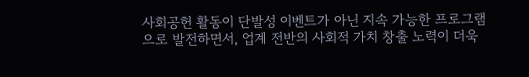사회공헌 활동이 단발성 이벤트가 아닌 지속 가능한 프로그램으로 발전하면서, 업계 전반의 사회적 가치 창출 노력이 더욱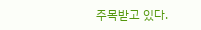주목받고 있다.